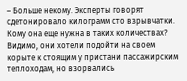– Больше некому. Эксперты говорят сдетонировало килограмм сто взрывчатки. Кому она еще нужна в таких количествах? Видимо, они хотели подойти на своем корыте к стоящим у пристани пассажирским теплоходам, но взорвались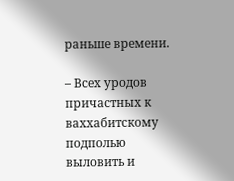раньше времени.

– Всех уродов причастных к ваххабитскому подполью выловить и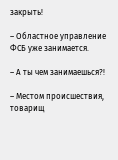закрыть!

– Областное управление ФСБ уже занимается.

– А ты чем занимаешься?!

– Местом происшествия, товарищ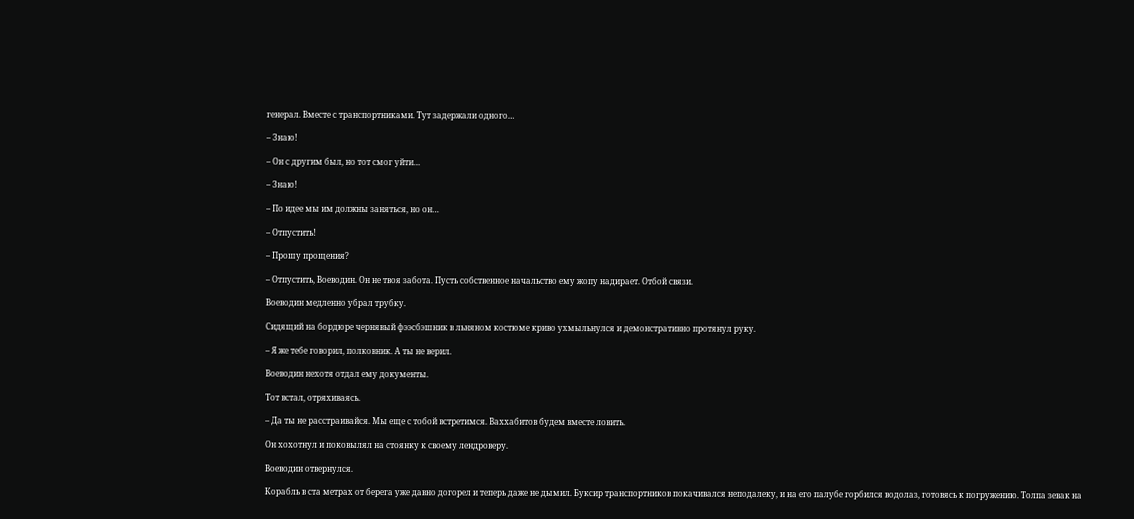генерал. Вместе с транспортниками. Тут задержали одного…

– Знаю!

– Он с другим был, но тот смог уйти…

– Знаю!

– По идее мы им должны заняться, но он…

– Отпустить!

– Прошу прощения?

– Отпустить, Воеводин. Он не твоя забота. Пусть собственное начальство ему жопу надирает. Отбой связи.

Воеводин медленно убрал трубку.

Сидящий на бордюре чернявый фээсбэшник в льняном костюме криво ухмыльнулся и демонстративно протянул руку.

– Я же тебе говорил, полковник. А ты не верил.

Воеводин нехотя отдал ему документы.

Тот встал, отряхиваясь.

– Да ты не расстраивайся. Мы еще с тобой встретимся. Ваххабитов будем вместе ловить.

Он хохотнул и поковылял на стоянку к своему лендроверу.

Воеводин отвернулся.

Корабль в ста метрах от берега уже давно догорел и теперь даже не дымил. Буксир транспортников покачивался неподалеку, и на его палубе горбился водолаз, готовясь к погружению. Толпа зевак на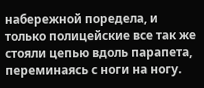набережной поредела, и только полицейские все так же стояли цепью вдоль парапета, переминаясь с ноги на ногу.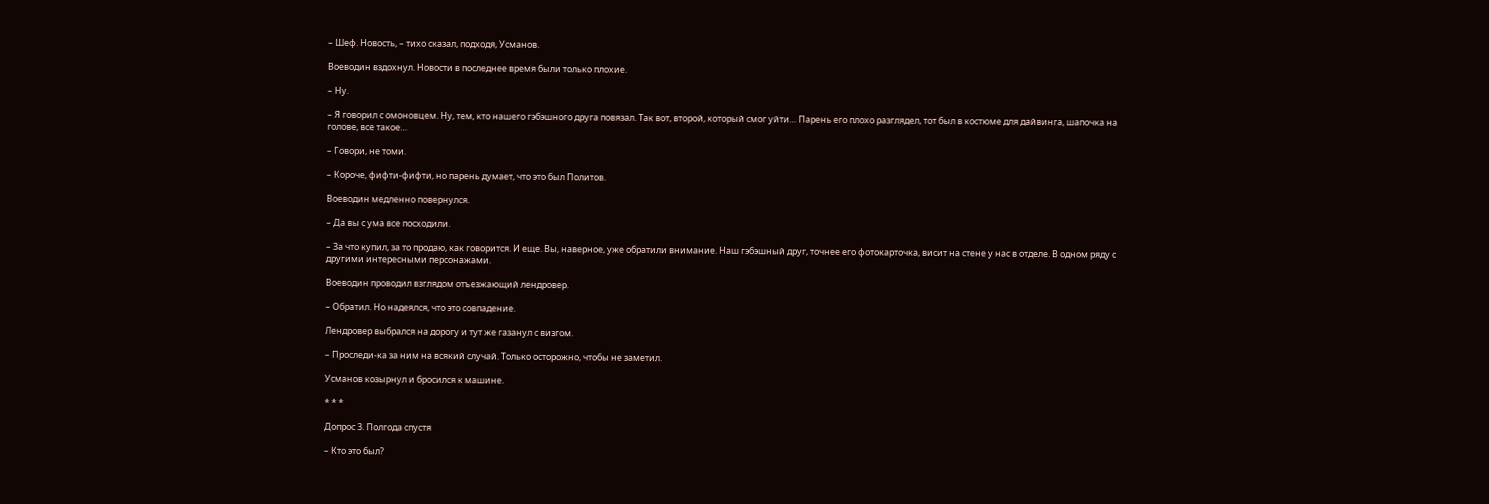– Шеф. Новость, – тихо сказал, подходя, Усманов.

Воеводин вздохнул. Новости в последнее время были только плохие.

– Ну.

– Я говорил с омоновцем. Ну, тем, кто нашего гэбэшного друга повязал. Так вот, второй, который смог уйти… Парень его плохо разглядел, тот был в костюме для дайвинга, шапочка на голове, все такое…

– Говори, не томи.

– Короче, фифти-фифти, но парень думает, что это был Политов.

Воеводин медленно повернулся.

– Да вы с ума все посходили.

– За что купил, за то продаю, как говорится. И еще. Вы, наверное, уже обратили внимание. Наш гэбэшный друг, точнее его фотокарточка, висит на стене у нас в отделе. В одном ряду с другими интересными персонажами.

Воеводин проводил взглядом отъезжающий лендровер.

– Обратил. Но надеялся, что это совпадение.

Лендровер выбрался на дорогу и тут же газанул с визгом.

– Проследи-ка за ним на всякий случай. Только осторожно, чтобы не заметил.

Усманов козырнул и бросился к машине.

* * *

Допрос 3. Полгода спустя

– Кто это был?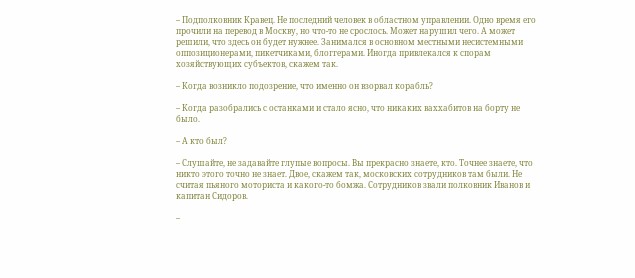– Подполковник Кравец. Не последний человек в областном управлении. Одно время его прочили на перевод в Москву, но что-то не срослось. Может нарушил чего. А может решили, что здесь он будет нужнее. Занимался в основном местными несистемными оппозиционерами, пикетчиками, блоггерами. Иногда привлекался к спорам хозяйствующих субъектов, скажем так.

– Когда возникло подозрение, что именно он взорвал корабль?

– Когда разобрались с останками и стало ясно, что никаких ваххабитов на борту не было.

– А кто был?

– Слушайте, не задавайте глупые вопросы. Вы прекрасно знаете, кто. Точнее знаете, что никто этого точно не знает. Двое, скажем так, московских сотрудников там были. Не считая пьяного моториста и какого-то бомжа. Сотрудников звали полковник Иванов и капитан Сидоров.

–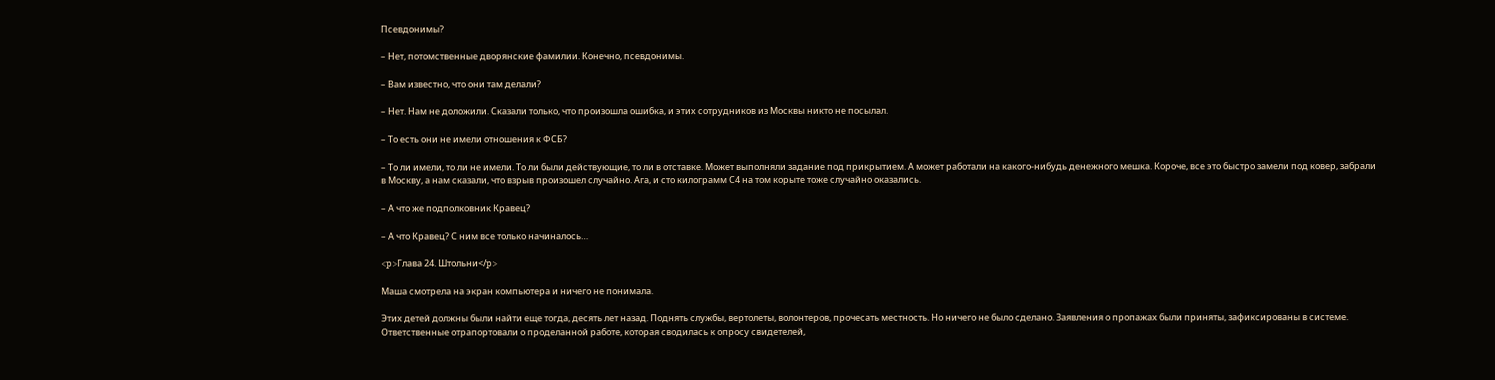Псевдонимы?

– Нет, потомственные дворянские фамилии. Конечно, псевдонимы.

– Вам известно, что они там делали?

– Нет. Нам не доложили. Сказали только, что произошла ошибка, и этих сотрудников из Москвы никто не посылал.

– То есть они не имели отношения к ФСБ?

– То ли имели, то ли не имели. То ли были действующие, то ли в отставке. Может выполняли задание под прикрытием. А может работали на какого-нибудь денежного мешка. Короче, все это быстро замели под ковер, забрали в Москву, а нам сказали, что взрыв произошел случайно. Ага, и сто килограмм С4 на том корыте тоже случайно оказались.

– А что же подполковник Кравец?

– А что Кравец? С ним все только начиналось…

<p>Глава 24. Штольни</p>

Маша смотрела на экран компьютера и ничего не понимала.

Этих детей должны были найти еще тогда, десять лет назад. Поднять службы, вертолеты, волонтеров, прочесать местность. Но ничего не было сделано. Заявления о пропажах были приняты, зафиксированы в системе. Ответственные отрапортовали о проделанной работе, которая сводилась к опросу свидетелей,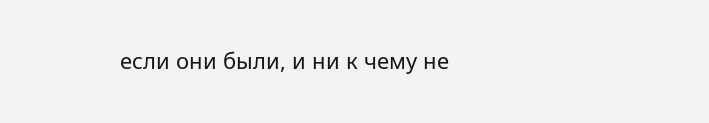если они были, и ни к чему не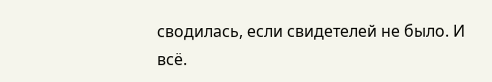сводилась, если свидетелей не было. И всё.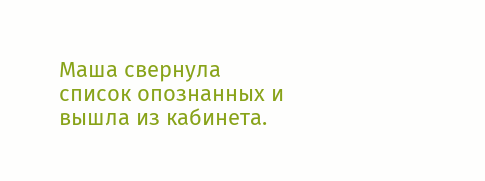Маша свернула список опознанных и вышла из кабинета.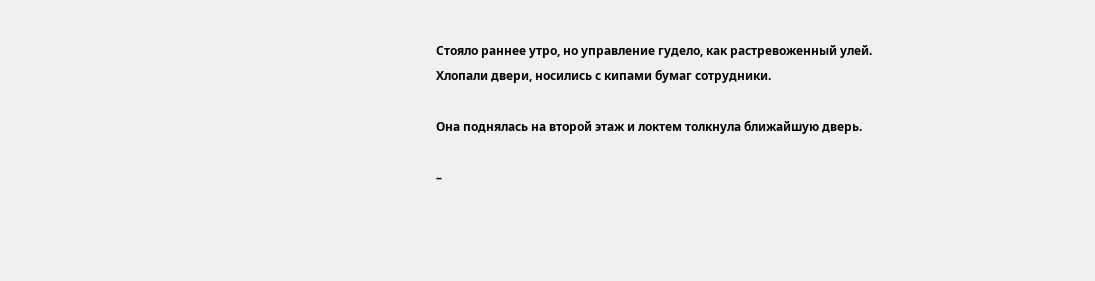Стояло раннее утро, но управление гудело, как растревоженный улей. Хлопали двери, носились с кипами бумаг сотрудники.

Она поднялась на второй этаж и локтем толкнула ближайшую дверь.

–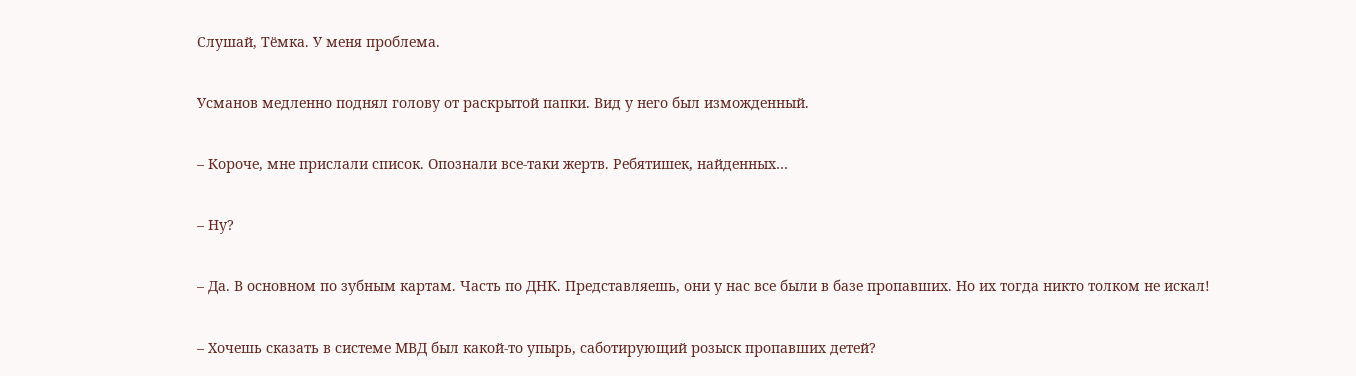Слушай, Тёмка. У меня проблема.

Усманов медленно поднял голову от раскрытой папки. Вид у него был изможденный.

– Короче, мне прислали список. Опознали все-таки жертв. Ребятишек, найденных…

– Ну?

– Да. В основном по зубным картам. Часть по ДНК. Представляешь, они у нас все были в базе пропавших. Но их тогда никто толком не искал!

– Хочешь сказать в системе МВД был какой-то упырь, саботирующий розыск пропавших детей?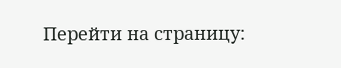Перейти на страницу: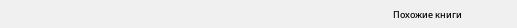Похожие книги